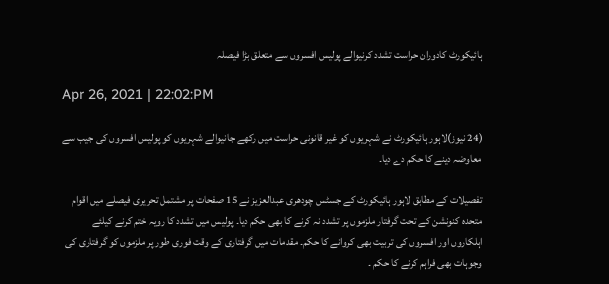ہائیکورٹ کادوران حراست تشدد کرنیوالے پولیس افسروں سے متعلق بڑا فیصلہ

Apr 26, 2021 | 22:02:PM

(24 نیوز)لاہور ہائیکورٹ نے شہریوں کو غیر قانونی حراست میں رکھے جانیوالے شہریوں کو پولیس افسروں کی جیب سے معاوضہ دینے کا حکم دے دیا۔

تفصیلات کے مطابق لاہور ہائیکورٹ کے جسٹس چودھری عبدالعزیز نے 15 صفحات پر مشتمل تحریری فیصلے میں اقوام متحدہ کنونشن کے تحت گرفتار ملزموں پر تشدد نہ کرنے کا بھی حکم دیا۔ پولیس میں تشدد کا رویہ ختم کرنے کیلئے اہلکاروں اور افسروں کی تربیت بھی کروانے کا حکم۔ مقدمات میں گرفتاری کے وقت فوری طور پر ملزموں کو گرفتاری کی وجوہات بھی فراہم کرنے کا حکم ۔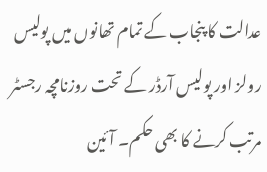عدالت کا پنجاب کے تمام تھانوں میں پولیس رولز اور پولیس آرڈر کے تحت روزنامچہ رجسٹر مرتب کرنے کا بھی حکم۔ آئین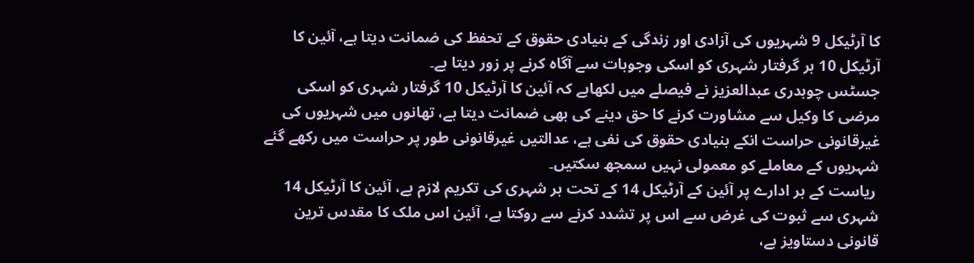کا آرٹیکل 9 شہریوں کی آزادی اور زندگی کے بنیادی حقوق کے تحفظ کی ضمانت دیتا ہے، آئین کا آرٹیکل 10 ہر گرفتار شہری کو اسکی وجوہات سے آگاہ کرنے پر زور دیتا ہے۔
جسٹس چوہدری عبدالعزیز نے فیصلے میں لکھاہے کہ آئین کا آرٹیکل 10 گرفتار شہری کو اسکی مرضی کا وکیل سے مشاورت کرنے کا حق دینے کی بھی ضمانت دیتا ہے، تھانوں میں شہریوں کی غیرقانونی حراست انکے بنیادی حقوق کی نفی ہے، عدالتیں غیرقانونی طور پر حراست میں رکھے گئے شہریوں کے معاملے کو معمولی نہیں سمجھ سکتیں۔
 ریاست کے ہر ادارے پر آئین کے آرٹیکل 14 کے تحت ہر شہری کی تکریم لازم ہے، آئین کا آرٹیکل 14 شہری سے ثبوت کی غرض سے اس پر تشدد کرنے سے روکتا ہے، آئین اس ملک کا مقدس ترین قانونی دستاویز ہے،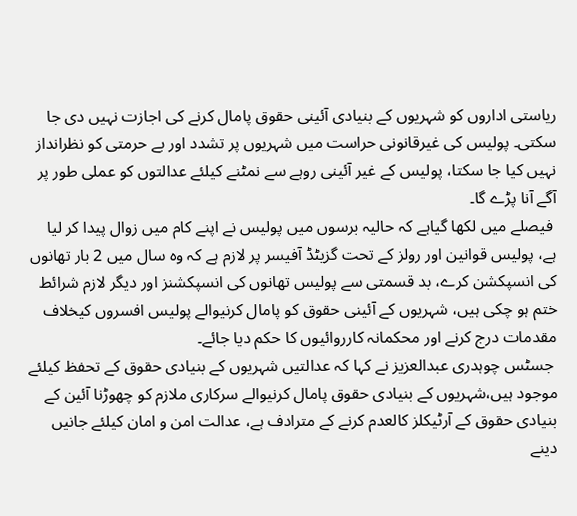ریاستی اداروں کو شہریوں کے بنیادی آئینی حقوق پامال کرنے کی اجازت نہیں دی جا سکتی۔ پولیس کی غیرقانونی حراست میں شہریوں پر تشدد اور بے حرمتی کو نظرانداز نہیں کیا جا سکتا، پولیس کے غیر آئینی روہے سے نمٹنے کیلئے عدالتوں کو عملی طور پر آگے آنا پڑے گا۔
 فیصلے میں لکھا گیاہے کہ حالیہ برسوں میں پولیس نے اپنے کام میں زوال پیدا کر لیا ہے، پولیس قوانین اور رولز کے تحت گزیٹڈ آفیسر پر لازم ہے کہ وہ سال میں 2 بار تھانوں کی انسپکشن کرے، بد قسمتی سے پولیس تھانوں کی انسپکشنز اور دیگر لازم شرائط ختم ہو چکی ہیں، شہریوں کے آئینی حقوق کو پامال کرنیوالے پولیس افسروں کیخلاف مقدمات درج کرنے اور محکمانہ کارروائیوں کا حکم دیا جائے۔
 جسٹس چوہدری عبدالعزیز نے کہا کہ عدالتیں شہریوں کے بنیادی حقوق کے تحفظ کیلئے موجود ہیں،شہریوں کے بنیادی حقوق پامال کرنیوالے سرکاری ملازم کو چھوڑنا آئین کے بنیادی حقوق کے آرٹیکلز کالعدم کرنے کے مترادف ہے، عدالت امن و امان کیلئے جانیں دینے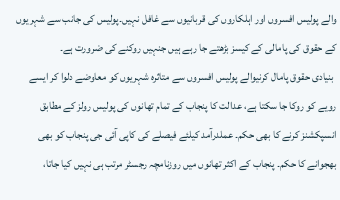والے پولیس افسروں اور اہلکاروں کی قربانیوں سے غافل نہیں۔پولیس کی جانب سے شہریوں کے حقوق کی پامالی کے کیسز بڑھتے جا رہے ہیں جنہیں روکنے کی ضرورت ہے۔
 بنیادی حقوق پامال کرنیوالے پولیس افسروں سے متاثرہ شہریوں کو معاوضے دلوا کر ایسے رویے کو روکا جا سکتا ہے، عدالت کا پنجاب کے تمام تھانوں کی پولیس رولز کے مطابق انسپکشنز کرنے کا بھی حکم۔ عملدرآمد کیلئے فیصلے کی کاپی آئی جی پنجاب کو بھی بھجوانے کا حکم۔ پنجاب کے اکثر تھانوں میں روزنامچہ رجسٹر مرتب ہی نہیں کیا جاتا،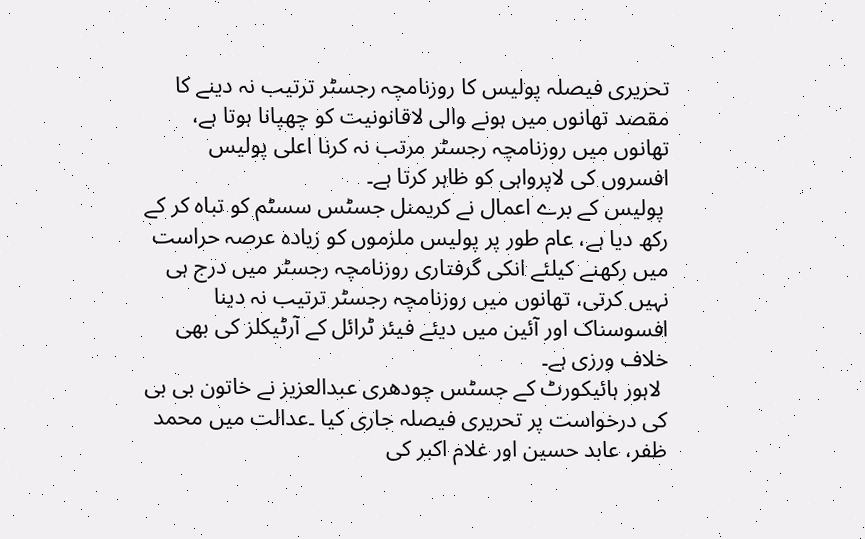تحریری فیصلہ پولیس کا روزنامچہ رجسٹر ترتیب نہ دینے کا مقصد تھانوں میں ہونے والی لاقانونیت کو چھپانا ہوتا ہے، تھانوں میں روزنامچہ رجسٹر مرتب نہ کرنا اعلی پولیس افسروں کی لاپرواہی کو ظاہر کرتا ہے۔
 پولیس کے برے اعمال نے کریمنل جسٹس سسٹم کو تباہ کر کے رکھ دیا ہے، عام طور پر پولیس ملزموں کو زیادہ عرصہ حراست میں رکھنے کیلئے انکی گرفتاری روزنامچہ رجسٹر میں درج ہی نہیں کرتی، تھانوں میں روزنامچہ رجسٹر ترتیب نہ دینا افسوسناک اور آئین میں دیئے فیئر ٹرائل کے آرٹیکلز کی بھی خلاف ورزی ہے۔
 لاہور ہائیکورٹ کے جسٹس چودھری عبدالعزیز نے خاتون بی بی کی درخواست پر تحریری فیصلہ جاری کیا ۔عدالت میں محمد ظفر، عابد حسین اور غلام اکبر کی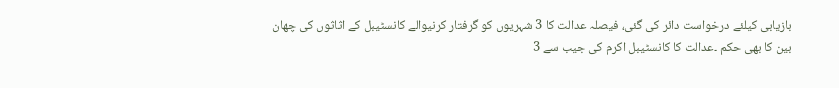بازیابی کیلئے درخواست دائر کی گئی، فیصلہ عدالت کا 3 شہریوں کو گرفتار کرنیوالے کانسٹیبل کے اثاثوں کی چھان بین کا بھی حکم ۔عدالت کا کانسٹیبل اکرم کی جیب سے 3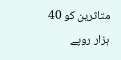متاثرین کو 40 ہزار روپے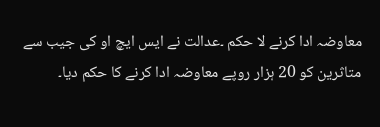معاوضہ ادا کرنے لا حکم ۔عدالت نے ایس ایچ او کی جیب سے متاثرین کو 20 ہزار روپے معاوضہ ادا کرنے کا حکم دیا۔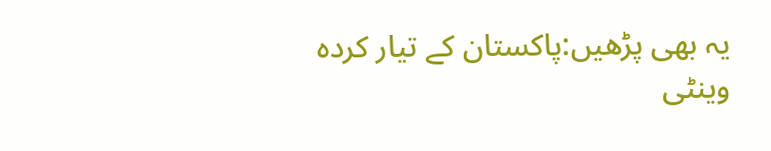یہ بھی پڑھیں:پاکستان کے تیار کردہ وینٹی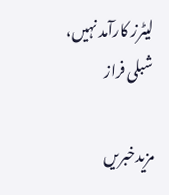لیٹرز کارآمد نہیں، شبلی فراز

مزیدخبریں